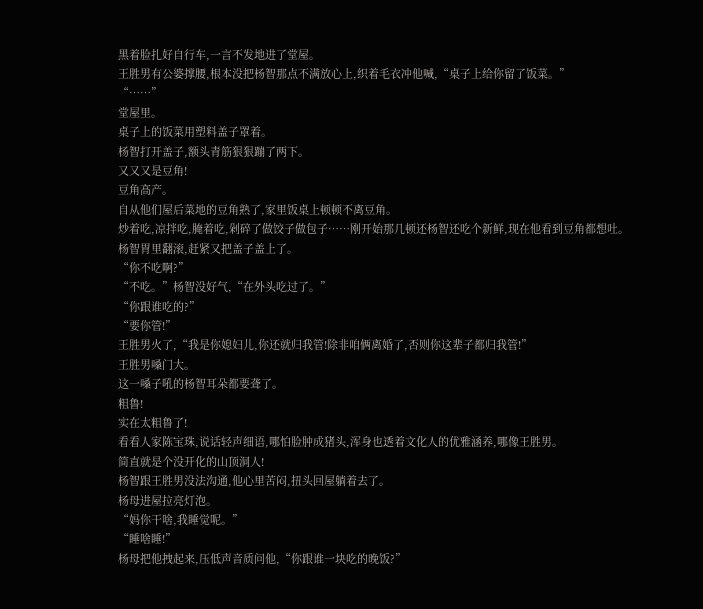黑着脸扎好自行车,一言不发地进了堂屋。
王胜男有公婆撑腰,根本没把杨智那点不满放心上,织着毛衣冲他喊,“桌子上给你留了饭菜。”
“……”
堂屋里。
桌子上的饭菜用塑料盖子罩着。
杨智打开盖子,额头青筋狠狠蹦了两下。
又又又是豆角!
豆角高产。
自从他们屋后菜地的豆角熟了,家里饭桌上顿顿不离豆角。
炒着吃,凉拌吃,腌着吃,剁碎了做饺子做包子……刚开始那几顿还杨智还吃个新鲜,现在他看到豆角都想吐。
杨智胃里翻滚,赶紧又把盖子盖上了。
“你不吃啊?”
“不吃。”杨智没好气,“在外头吃过了。”
“你跟谁吃的?”
“要你管!”
王胜男火了,“我是你媳妇儿,你还就归我管!除非咱俩离婚了,否则你这辈子都归我管!”
王胜男嗓门大。
这一嗓子吼的杨智耳朵都要聋了。
粗鲁!
实在太粗鲁了!
看看人家陈宝珠,说话轻声细语,哪怕脸肿成猪头,浑身也透着文化人的优雅涵养,哪像王胜男。
简直就是个没开化的山顶洞人!
杨智跟王胜男没法沟通,他心里苦闷,扭头回屋躺着去了。
杨母进屋拉亮灯泡。
“妈你干啥,我睡觉呢。”
“睡啥睡!”
杨母把他拽起来,压低声音质问他,“你跟谁一块吃的晚饭?”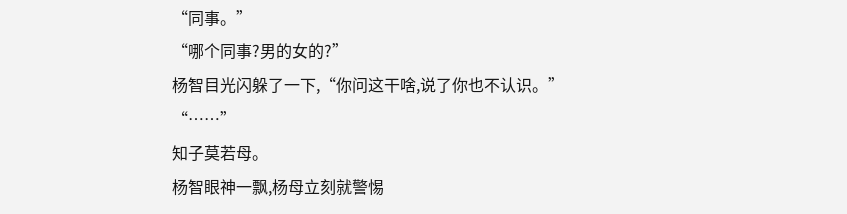“同事。”
“哪个同事?男的女的?”
杨智目光闪躲了一下,“你问这干啥,说了你也不认识。”
“……”
知子莫若母。
杨智眼神一飘,杨母立刻就警惕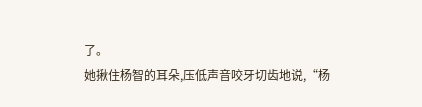了。
她揪住杨智的耳朵,压低声音咬牙切齿地说,“杨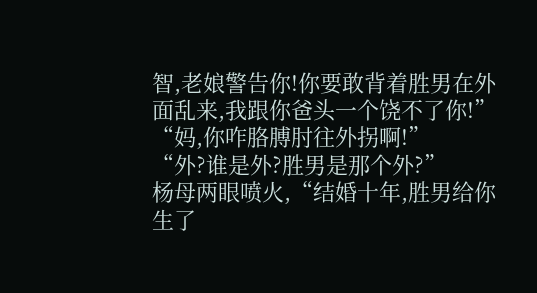智,老娘警告你!你要敢背着胜男在外面乱来,我跟你爸头一个饶不了你!”
“妈,你咋胳膊肘往外拐啊!”
“外?谁是外?胜男是那个外?”
杨母两眼喷火,“结婚十年,胜男给你生了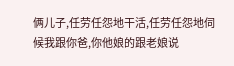俩儿子,任劳任怨地干活,任劳任怨地伺候我跟你爸,你他娘的跟老娘说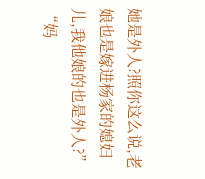她是外人?照你这么说,老娘也是嫁进杨家的媳妇儿,我他娘的也是外人?”
“妈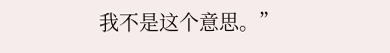我不是这个意思。”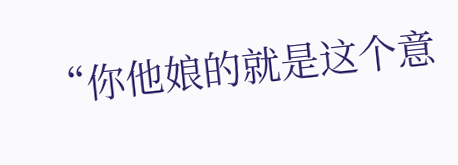“你他娘的就是这个意